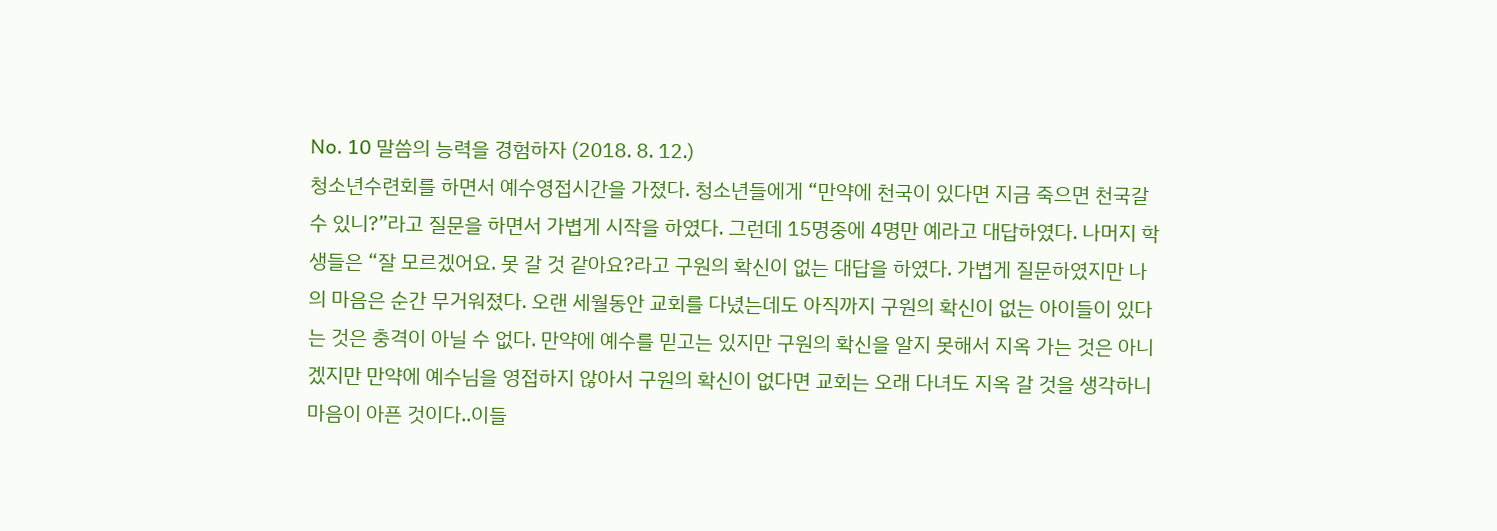No. 10 말씀의 능력을 경험하자 (2018. 8. 12.)
청소년수련회를 하면서 예수영접시간을 가졌다. 청소년들에게 “만약에 천국이 있다면 지금 죽으면 천국갈수 있니?”라고 질문을 하면서 가볍게 시작을 하였다. 그런데 15명중에 4명만 예라고 대답하였다. 나머지 학생들은 “잘 모르겠어요. 못 갈 것 같아요?라고 구원의 확신이 없는 대답을 하였다. 가볍게 질문하였지만 나의 마음은 순간 무거워졌다. 오랜 세월동안 교회를 다녔는데도 아직까지 구원의 확신이 없는 아이들이 있다는 것은 충격이 아닐 수 없다. 만약에 예수를 믿고는 있지만 구원의 확신을 알지 못해서 지옥 가는 것은 아니겠지만 만약에 예수님을 영접하지 않아서 구원의 확신이 없다면 교회는 오래 다녀도 지옥 갈 것을 생각하니 마음이 아픈 것이다..이들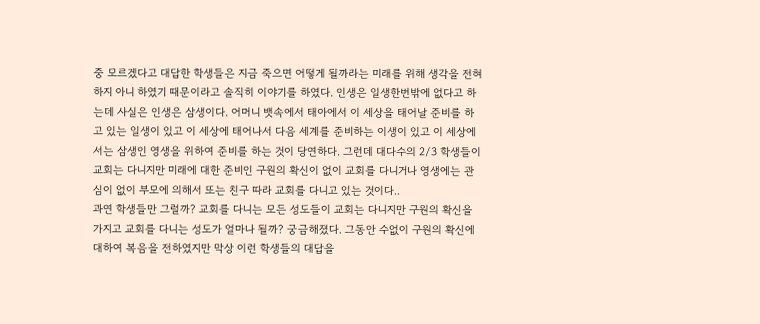중 모르겠다고 대답한 학생들은 지금 죽으면 어떻게 될까라는 미래를 위해 생각을 전혀 하지 아니 하였기 때문이라고 솔직히 이야기를 하였다. 인생은 일생한번밖에 없다고 하는데 사실은 인생은 삼생이다. 어머니 뱃속에서 태아에서 이 세상을 태어날 준비를 하고 있는 일생이 있고 이 세상에 태어나서 다음 세계를 준비하는 이생이 있고 이 세상에서는 삼생인 영생을 위하여 준비를 하는 것이 당연하다. 그런데 대다수의 2/3 학생들이 교회는 다니지만 미래에 대한 준비인 구원의 확신이 없이 교회를 다니거나 영생에는 관심이 없이 부모에 의해서 또는 친구 따라 교회를 다니고 있는 것이다..
과연 학생들만 그럴까? 교회를 다니는 모든 성도들이 교회는 다니지만 구원의 확신을 가지고 교회를 다니는 성도가 얼마나 될까? 궁금해졌다. 그동안 수없이 구원의 확신에 대하여 복음을 전하였지만 막상 이런 학생들의 대답을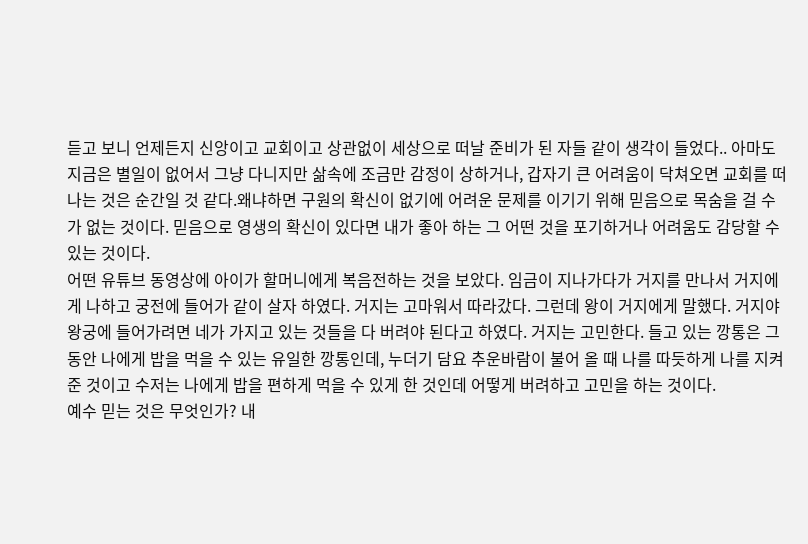듣고 보니 언제든지 신앙이고 교회이고 상관없이 세상으로 떠날 준비가 된 자들 같이 생각이 들었다.. 아마도 지금은 별일이 없어서 그냥 다니지만 삶속에 조금만 감정이 상하거나, 갑자기 큰 어려움이 닥쳐오면 교회를 떠나는 것은 순간일 것 같다.왜냐하면 구원의 확신이 없기에 어려운 문제를 이기기 위해 믿음으로 목숨을 걸 수가 없는 것이다. 믿음으로 영생의 확신이 있다면 내가 좋아 하는 그 어떤 것을 포기하거나 어려움도 감당할 수 있는 것이다.
어떤 유튜브 동영상에 아이가 할머니에게 복음전하는 것을 보았다. 임금이 지나가다가 거지를 만나서 거지에게 나하고 궁전에 들어가 같이 살자 하였다. 거지는 고마워서 따라갔다. 그런데 왕이 거지에게 말했다. 거지야 왕궁에 들어가려면 네가 가지고 있는 것들을 다 버려야 된다고 하였다. 거지는 고민한다. 들고 있는 깡통은 그동안 나에게 밥을 먹을 수 있는 유일한 깡통인데, 누더기 담요 추운바람이 불어 올 때 나를 따듯하게 나를 지켜 준 것이고 수저는 나에게 밥을 편하게 먹을 수 있게 한 것인데 어떻게 버려하고 고민을 하는 것이다.
예수 믿는 것은 무엇인가? 내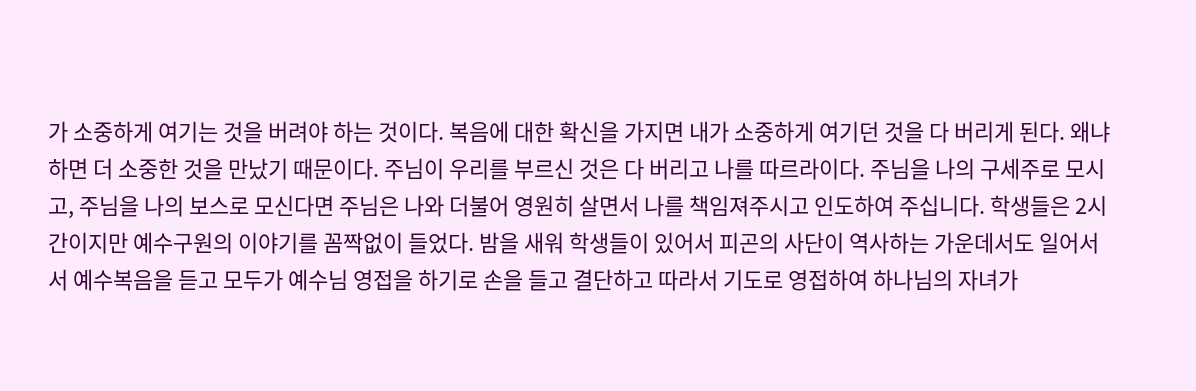가 소중하게 여기는 것을 버려야 하는 것이다. 복음에 대한 확신을 가지면 내가 소중하게 여기던 것을 다 버리게 된다. 왜냐하면 더 소중한 것을 만났기 때문이다. 주님이 우리를 부르신 것은 다 버리고 나를 따르라이다. 주님을 나의 구세주로 모시고, 주님을 나의 보스로 모신다면 주님은 나와 더불어 영원히 살면서 나를 책임져주시고 인도하여 주십니다. 학생들은 2시간이지만 예수구원의 이야기를 꼼짝없이 들었다. 밤을 새워 학생들이 있어서 피곤의 사단이 역사하는 가운데서도 일어서서 예수복음을 듣고 모두가 예수님 영접을 하기로 손을 들고 결단하고 따라서 기도로 영접하여 하나님의 자녀가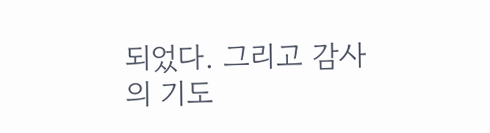되었다. 그리고 감사의 기도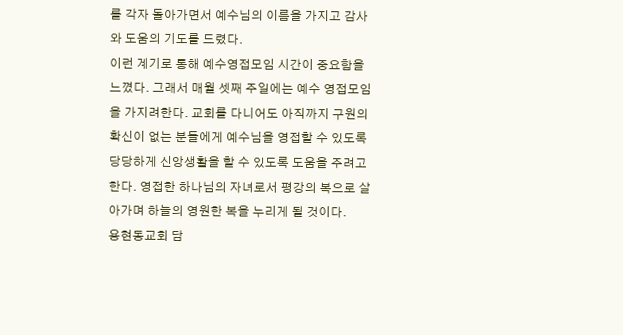를 각자 돌아가면서 예수님의 이름을 가지고 감사와 도움의 기도를 드렸다.
이런 계기로 통해 예수영접모임 시간이 중요함을 느꼈다. 그래서 매월 셋째 주일에는 예수 영접모임을 가지려한다. 교회를 다니어도 아직까지 구원의 확신이 없는 분들에게 예수님을 영접할 수 있도록 당당하게 신앙생활을 할 수 있도록 도움을 주려고 한다. 영접한 하나님의 자녀로서 평강의 복으로 살아가며 하늘의 영원한 복을 누리게 될 것이다.
용현동교회 담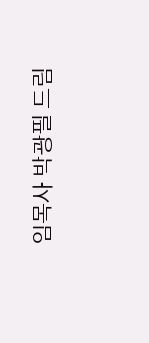임목사 박광필 드림